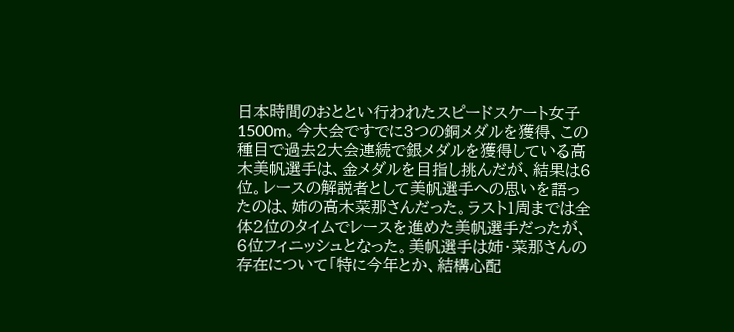日本時間のおととい行われたスピードスケート女子1500m。今大会ですでに3つの銅メダルを獲得、この種目で過去2大会連続で銀メダルを獲得している高木美帆選手は、金メダルを目指し挑んだが、結果は6位。レースの解説者として美帆選手への思いを語ったのは、姉の高木菜那さんだった。ラスト1周までは全体2位のタイムでレースを進めた美帆選手だったが、6位フィニッシュとなった。美帆選手は姉・菜那さんの存在について「特に今年とか、結構心配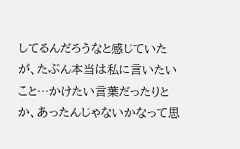してるんだろうなと感じていたが、たぶん本当は私に言いたいこと…かけたい言葉だったりとか、あったんじゃないかなって思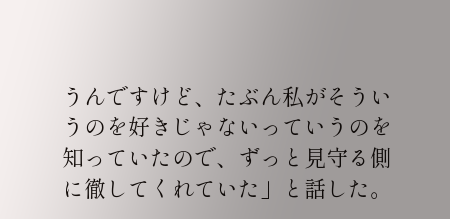うんですけど、たぶん私がそういうのを好きじゃないっていうのを知っていたので、ずっと見守る側に徹してくれていた」と話した。